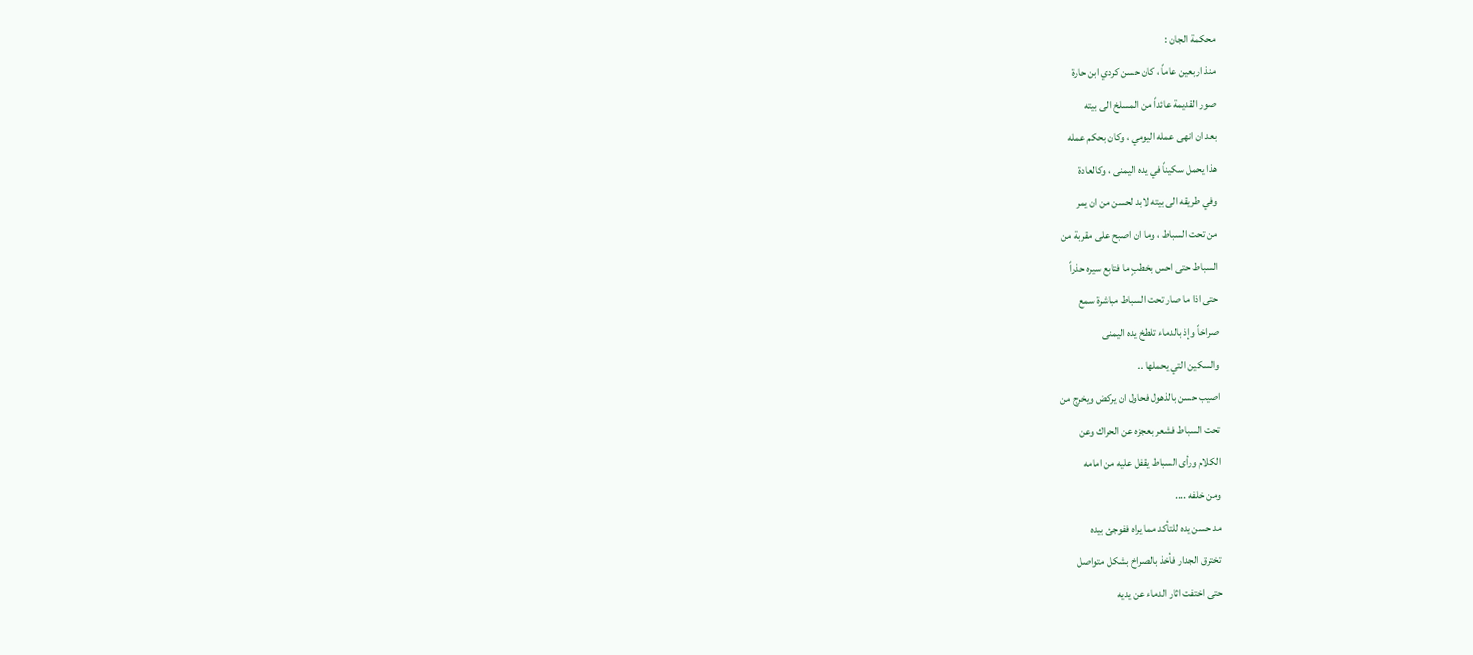محكمة الجان :
منذ اربعين عاماً ، كان حسن كردي ابن حارة
صور القديمة عائداً من المسلخ الى بيته
بعد ان انهى عمله اليومي ، وكان بحكم عمله
هذا يحمل سكيناً في يده اليمنى ، وكالعادة
وفي طريقه الى بيته لابد لحسن من ان يمر
من تحت السباط ، وما ان اصبح على مقربة من
السباط حتى احس بخطبٍ ما فتابع سيره حذراً
حتى اذا ما صار تحت السباط مباشرة سمع
صراخاً وإذ بالدماء تلطخ يده اليمنى
والسكين التي يحملها ..
اصيب حسن بالذهول فحاول ان يركض ويخرج من
تحت السباط فشعر بعجزه عن الحراك وعن
الكلام ورأى السباط يقفل عليه من امامه
ومن خلفه ....
مد حسن يده للتأكد مما يراه ففوجئ بيده
تخترق الجدار فأخذ بالصراخ بشكل متواصل
حتى اختفت اثار الدماء عن يديه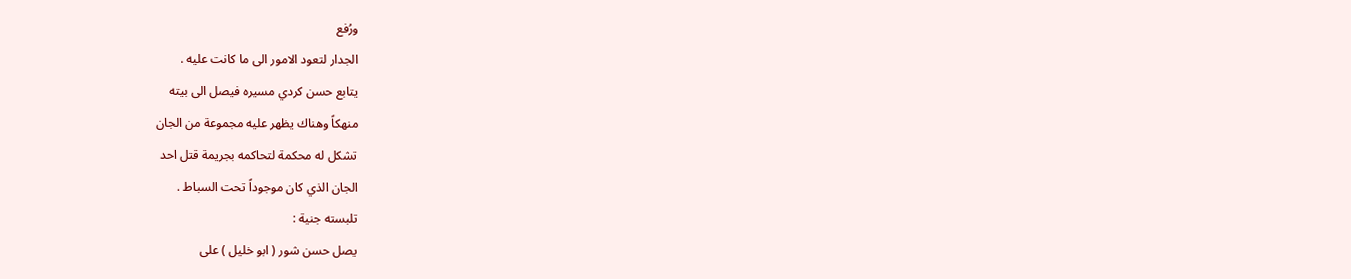ورُفع
الجدار لتعود الامور الى ما كانت عليه .
يتابع حسن كردي مسيره فيصل الى بيته
منهكاً وهناك يظهر عليه مجموعة من الجان
تشكل له محكمة لتحاكمه بجريمة قتل احد
الجان الذي كان موجوداً تحت السباط .
تلبسته جنية :
يصل حسن شور ( ابو خليل ) على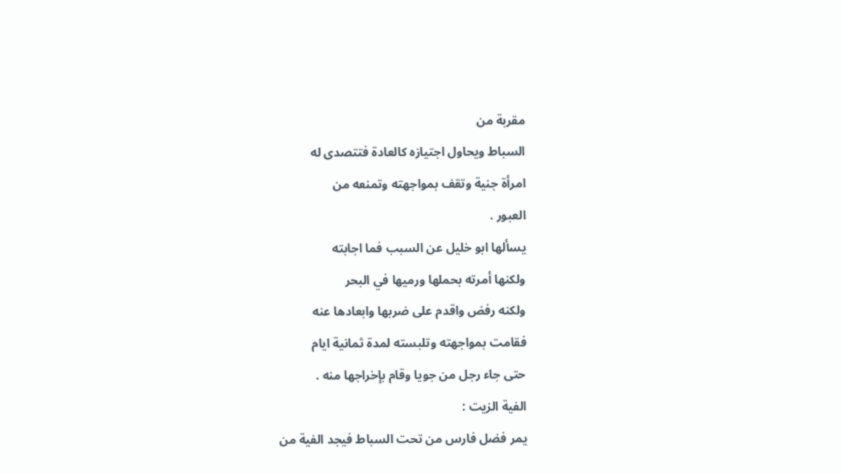مقربة من
السباط ويحاول اجتيازه كالعادة فتتصدى له
امرأة جنية وتقف بمواجهته وتمنعه من
العبور .
يسألها ابو خليل عن السبب فما اجابته
ولكنها أمرته بحملها ورميها في البحر
ولكنه رفض واقدم على ضربها وابعادها عنه
فقامت بمواجهته وتلبسته لمدة ثمانية ايام
حتى جاء رجل من جويا وقام بإخراجها منه .
الفية الزيت :
يمر فضل فارس من تحت السباط فيجد الفية من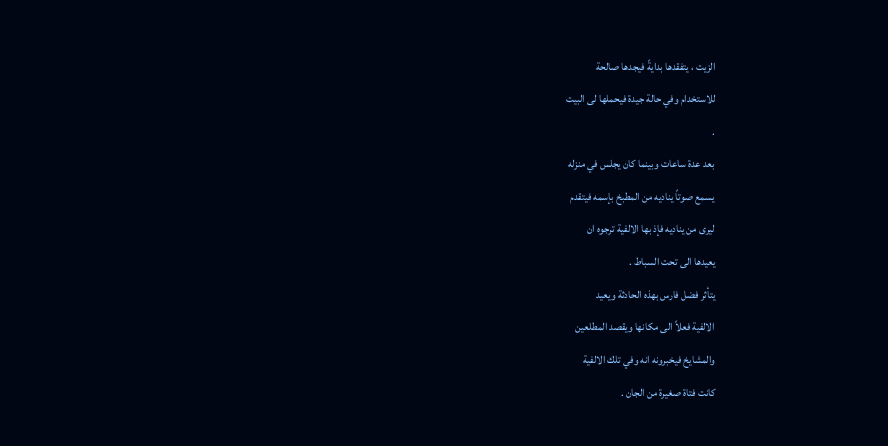الزيت ، يتفقدها بدايةً فيجدها صالحة
للاستخدام وفي حالة جيدة فيحملها لى البيت
.
بعد عدة ساعات وبينما كان يجلس في منزله
يسمع صوتاً يناديه من المطبخ بإسمه فيتقدم
ليرى من يناديه فإذ بها الالفية ترجوه ان
يعيدها الى تحت السباط .
يتأثر فضل فارس بهذه الحادثة ويعيد
الالفية فعلاً الى مكانها ويقصد المطلعين
والمشايخ فيخبرونه انه وفي تلك الالفية
كانت فتاة صغيرة من الجان .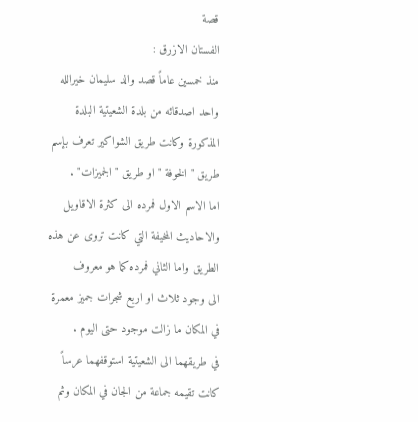قصة
الفستان الازرق :
منذ خمسين عاماً قصد والد سليمان خيرالله
واحد اصدقائه من بلدة الشعيتية البلدة
المذكورة وكانت طريق الشواكير تعرف بإسم
طريق " الخوفة " او طريق " الجميزات" .
اما الاسم الاول فمرده الى كثرة الاقاويل
والاحاديث المخيفة التي كانت تروى عن هذه
الطريق واما الثاني فمرده كما هو معروف
الى وجود ثلاث او اربع شجرات جميز معمرة
في المكان ما زالت موجود حتى اليوم .
في طريقهما الى الشعيتية استوقفهما عرساً
كانت تقيمه جماعة من الجان في المكان وثم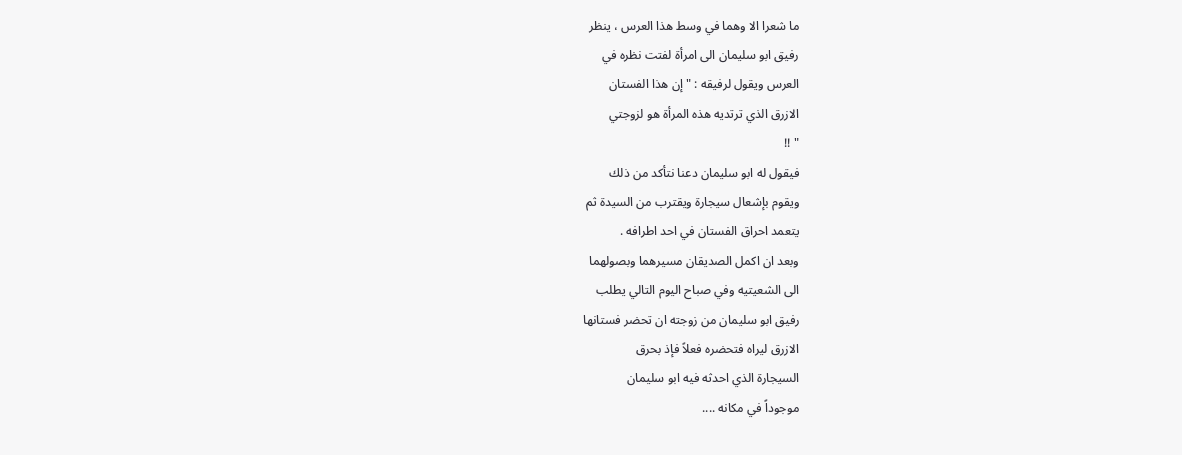ما شعرا الا وهما في وسط هذا العرس ، ينظر
رفيق ابو سليمان الى امرأة لفتت نظره في
العرس ويقول لرفيقه : " إن هذا الفستان
الازرق الذي ترتديه هذه المرأة هو لزوجتي
" !!
فيقول له ابو سليمان دعنا نتأكد من ذلك
ويقوم بإشعال سيجارة ويقترب من السيدة ثم
يتعمد احراق الفستان في احد اطرافه .
وبعد ان اكمل الصديقان مسيرهما وبصولهما
الى الشعيتيه وفي صباح اليوم التالي يطلب
رفيق ابو سليمان من زوجته ان تحضر فستانها
الازرق ليراه فتحضره فعلاً فإذ بحرق
السيجارة الذي احدثه فيه ابو سليمان
موجوداً في مكانه ....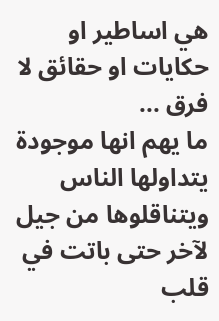هي اساطير او حكايات او حقائق لا فرق ...
ما يهم انها موجودة يتداولها الناس
ويتناقلوها من جيل لآخر حتى باتت في قلب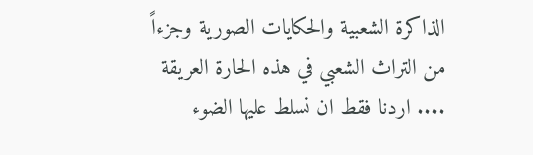الذاكرة الشعبية والحكايات الصورية وجزءاً
من التراث الشعبي في هذه الحارة العريقة
.... اردنا فقط ان نسلط عليها الضوء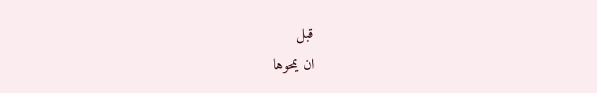قبل
ان يمحوها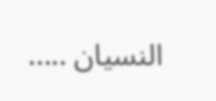النسيان .....